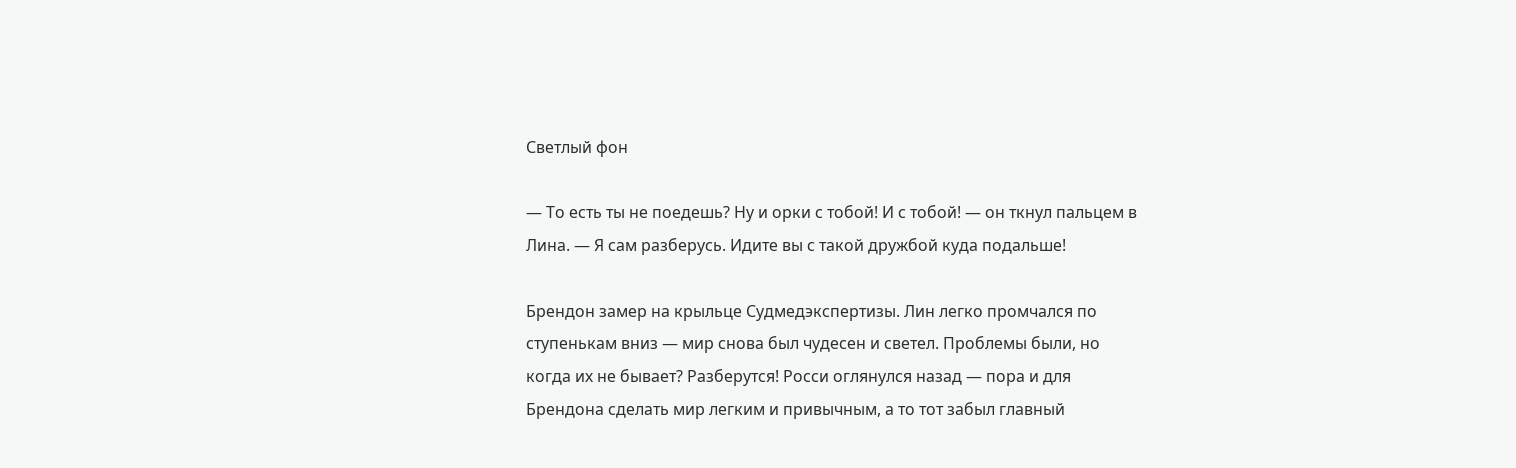Светлый фон

— То есть ты не поедешь? Ну и орки с тобой! И с тобой! — он ткнул пальцем в Лина. — Я сам разберусь. Идите вы с такой дружбой куда подальше!

Брендон замер на крыльце Судмедэкспертизы. Лин легко промчался по ступенькам вниз — мир снова был чудесен и светел. Проблемы были, но когда их не бывает? Разберутся! Росси оглянулся назад — пора и для Брендона сделать мир легким и привычным, а то тот забыл главный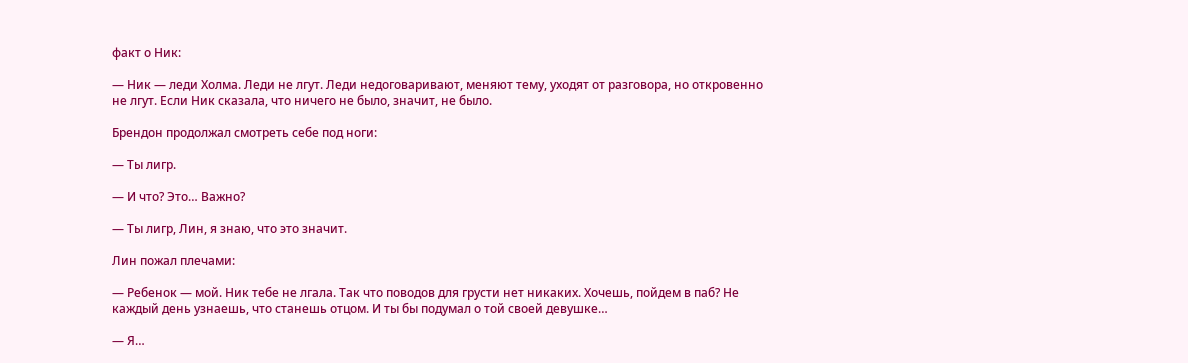факт о Ник:

— Ник — леди Холма. Леди не лгут. Леди недоговаривают, меняют тему, уходят от разговора, но откровенно не лгут. Если Ник сказала, что ничего не было, значит, не было.

Брендон продолжал смотреть себе под ноги:

— Ты лигр.

— И что? Это… Важно?

— Ты лигр, Лин, я знаю, что это значит.

Лин пожал плечами:

— Ребенок — мой. Ник тебе не лгала. Так что поводов для грусти нет никаких. Хочешь, пойдем в паб? Не каждый день узнаешь, что станешь отцом. И ты бы подумал о той своей девушке…

— Я…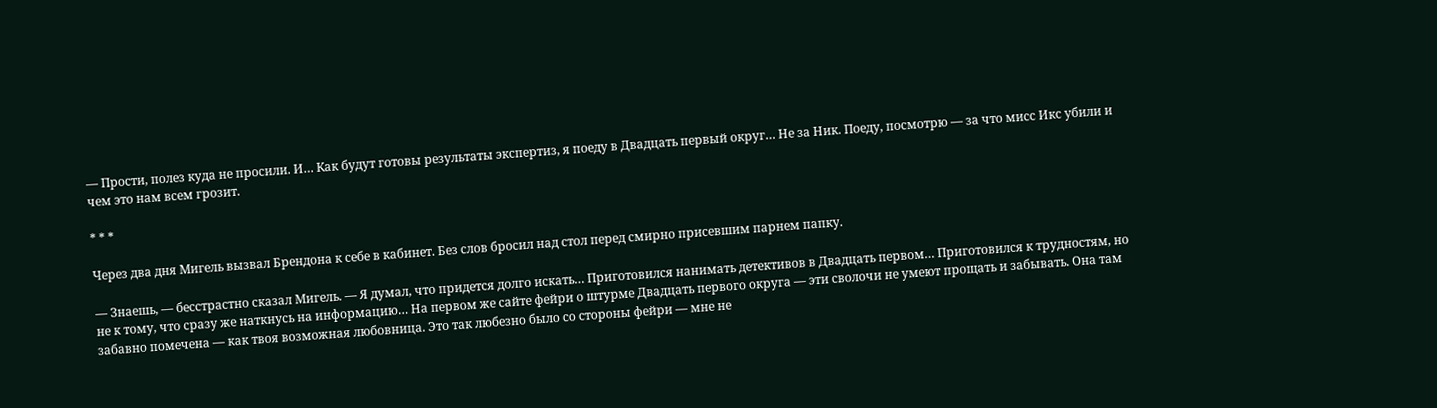— Прости, полез куда не просили. И… Как будут готовы результаты экспертиз, я поеду в Двадцать первый округ… Не за Ник. Поеду, посмотрю — за что мисс Икс убили и чем это нам всем грозит.

* * *

Через два дня Мигель вызвал Брендона к себе в кабинет. Без слов бросил над стол перед смирно присевшим парнем папку.

— Знаешь, — бесстрастно сказал Мигель. — Я думал, что придется долго искать… Приготовился нанимать детективов в Двадцать первом… Приготовился к трудностям, но не к тому, что сразу же наткнусь на информацию… На первом же сайте фейри о штурме Двадцать первого округа — эти сволочи не умеют прощать и забывать. Она там забавно помечена — как твоя возможная любовница. Это так любезно было со стороны фейри — мне не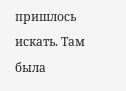пришлось искать. Там была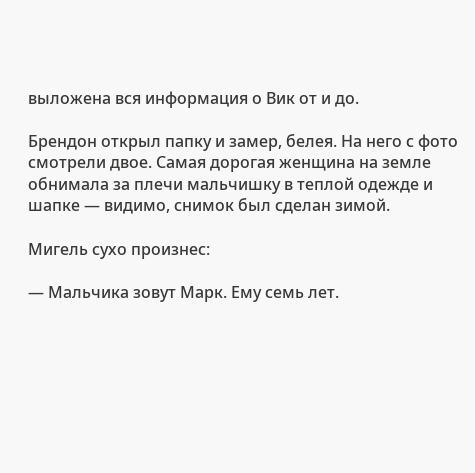выложена вся информация о Вик от и до.

Брендон открыл папку и замер, белея. На него с фото смотрели двое. Самая дорогая женщина на земле обнимала за плечи мальчишку в теплой одежде и шапке — видимо, снимок был сделан зимой.

Мигель сухо произнес:

— Мальчика зовут Марк. Ему семь лет.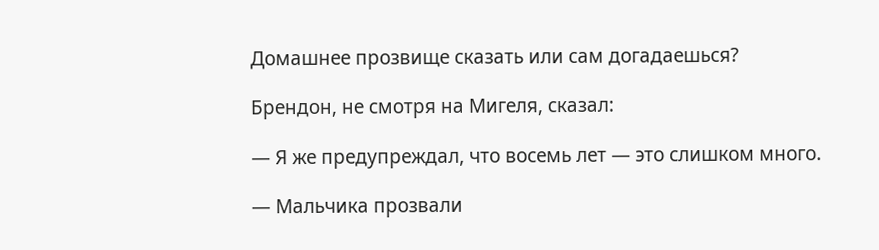Домашнее прозвище сказать или сам догадаешься?

Брендон, не смотря на Мигеля, сказал:

— Я же предупреждал, что восемь лет — это слишком много.

— Мальчика прозвали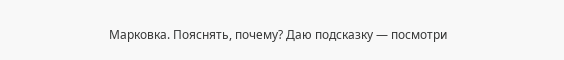Марковка. Пояснять, почему? Даю подсказку — посмотри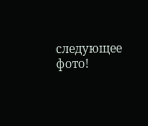следующее фото!